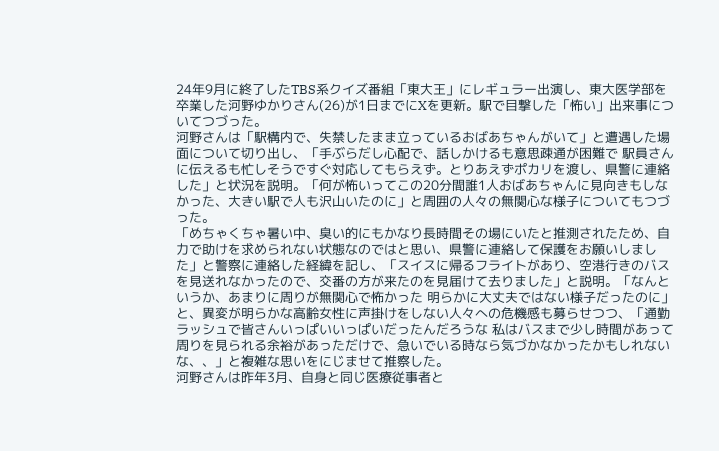24年9月に終了したTBS系クイズ番組「東大王」にレギュラー出演し、東大医学部を卒業した河野ゆかりさん(26)が1日までにXを更新。駅で目撃した「怖い」出来事についてつづった。
河野さんは「駅構内で、失禁したまま立っているおばあちゃんがいて」と遭遇した場面について切り出し、「手ぶらだし心配で、話しかけるも意思疎通が困難で 駅員さんに伝えるも忙しそうですぐ対応してもらえず。とりあえずポカリを渡し、県警に連絡した」と状況を説明。「何が怖いってこの20分間誰1人おばあちゃんに見向きもしなかった、大きい駅で人も沢山いたのに」と周囲の人々の無関心な様子についてもつづった。
「めちゃくちゃ暑い中、臭い的にもかなり長時間その場にいたと推測されたため、自力で助けを求められない状態なのではと思い、県警に連絡して保護をお願いしました」と警察に連絡した経緯を記し、「スイスに帰るフライトがあり、空港行きのバスを見送れなかったので、交番の方が来たのを見届けて去りました」と説明。「なんというか、あまりに周りが無関心で怖かった 明らかに大丈夫ではない様子だったのに」と、異変が明らかな高齢女性に声掛けをしない人々への危機感も募らせつつ、「通勤ラッシュで皆さんいっぱいいっぱいだったんだろうな 私はバスまで少し時間があって周りを見られる余裕があっただけで、急いでいる時なら気づかなかったかもしれないな、、」と複雑な思いをにじませて推察した。
河野さんは昨年3月、自身と同じ医療従事者と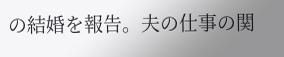の結婚を報告。夫の仕事の関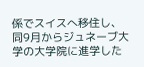係でスイスへ移住し、同9月からジュネーブ大学の大学院に進学した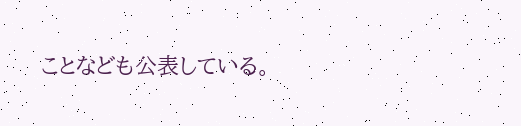ことなども公表している。